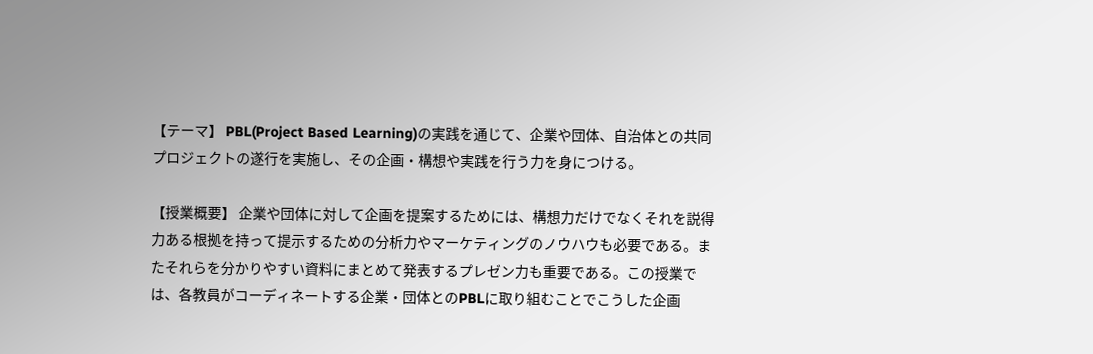【テーマ】 PBL(Project Based Learning)の実践を通じて、企業や団体、自治体との共同プロジェクトの遂行を実施し、その企画・構想や実践を行う力を身につける。

【授業概要】 企業や団体に対して企画を提案するためには、構想力だけでなくそれを説得力ある根拠を持って提示するための分析力やマーケティングのノウハウも必要である。またそれらを分かりやすい資料にまとめて発表するプレゼン力も重要である。この授業では、各教員がコーディネートする企業・団体とのPBLに取り組むことでこうした企画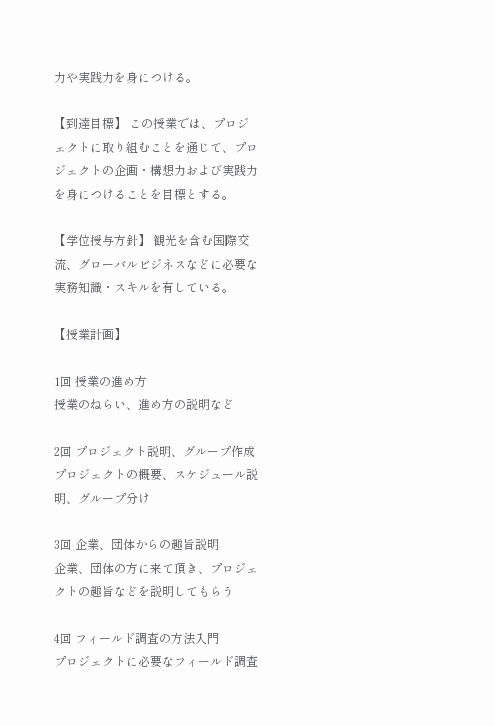力や実践力を身につける。

【到達目標】 この授業では、プロジェクトに取り組むことを通じて、プロジェクトの企画・構想力および実践力を身につけることを目標とする。

【学位授与方針】 観光を含む国際交流、グローバルビジネスなどに必要な実務知識・スキルを有している。

【授業計画】

1回 授業の進め方
授業のねらい、進め方の説明など

2回 プロジェクト説明、グループ作成
プロジェクトの概要、スケジュール説明、グループ分け

3回 企業、団体からの趣旨説明
企業、団体の方に来て頂き、プロジェクトの趣旨などを説明してもらう

4回 フィールド調査の方法入門
プロジェクトに必要なフィールド調査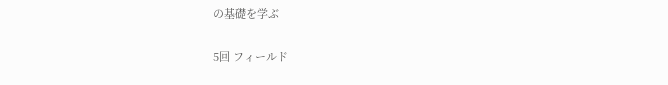の基礎を学ぶ

5回 フィールド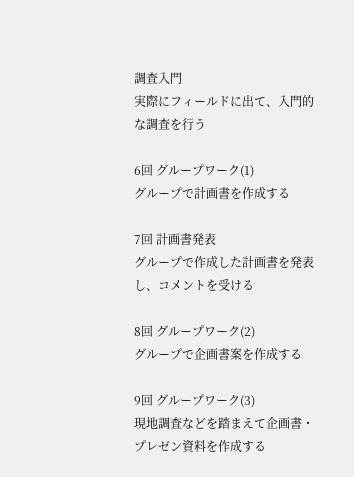調査入門
実際にフィールドに出て、入門的な調査を行う

6回 グループワーク(1)
グループで計画書を作成する

7回 計画書発表
グループで作成した計画書を発表し、コメントを受ける

8回 グループワーク(2)
グループで企画書案を作成する

9回 グループワーク(3)
現地調査などを踏まえて企画書・プレゼン資料を作成する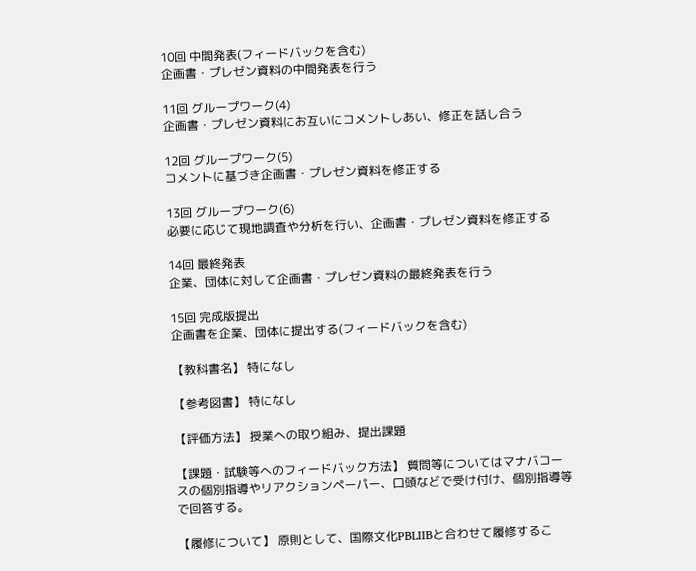10回 中間発表(フィードバックを含む)
企画書・プレゼン資料の中間発表を行う

11回 グループワーク(4)
企画書・プレゼン資料にお互いにコメントしあい、修正を話し合う

12回 グループワーク(5)
コメントに基づき企画書・プレゼン資料を修正する

13回 グループワーク(6)
必要に応じて現地調査や分析を行い、企画書・プレゼン資料を修正する

14回 最終発表
企業、団体に対して企画書・プレゼン資料の最終発表を行う

15回 完成版提出
企画書を企業、団体に提出する(フィードバックを含む)

【教科書名】 特になし

【参考図書】 特になし

【評価方法】 授業への取り組み、提出課題

【課題・試験等へのフィードバック方法】 質問等についてはマナバコースの個別指導やリアクションペーパー、口頭などで受け付け、個別指導等で回答する。

【履修について】 原則として、国際文化PBLⅡBと合わせて履修するこ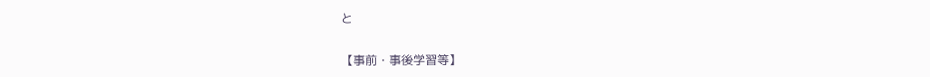と

【事前・事後学習等】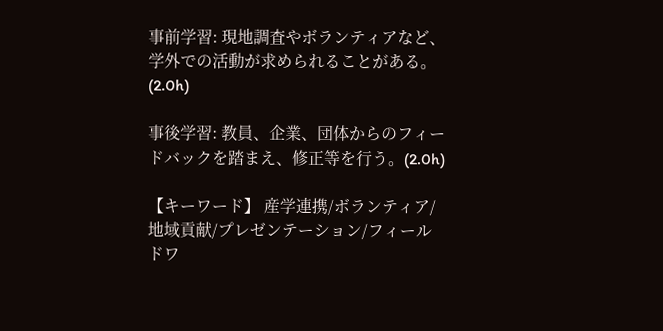事前学習: 現地調査やボランティアなど、学外での活動が求められることがある。 (2.0h)

事後学習: 教員、企業、団体からのフィードバックを踏まえ、修正等を行う。(2.0h)

【キーワード】 産学連携/ボランティア/地域貢献/プレゼンテーション/フィールドワ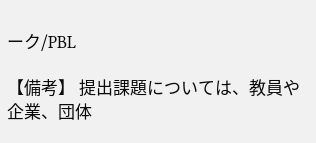ーク/PBL

【備考】 提出課題については、教員や企業、団体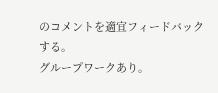のコメントを適宜フィードバックする。
グループワークあり。